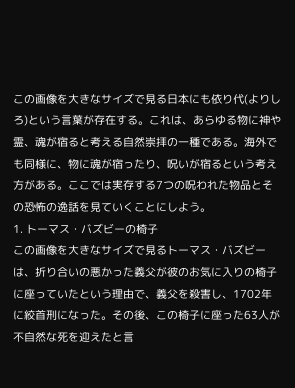この画像を大きなサイズで見る日本にも依り代(よりしろ)という言葉が存在する。これは、あらゆる物に神や霊、魂が宿ると考える自然崇拝の一種である。海外でも同様に、物に魂が宿ったり、呪いが宿るという考え方がある。ここでは実存する7つの呪われた物品とその恐怖の逸話を見ていくことにしよう。
1. トーマス・バズビーの椅子
この画像を大きなサイズで見るトーマス・バズビーは、折り合いの悪かった義父が彼のお気に入りの椅子に座っていたという理由で、義父を殺害し、1702年に絞首刑になった。その後、この椅子に座った63人が不自然な死を迎えたと言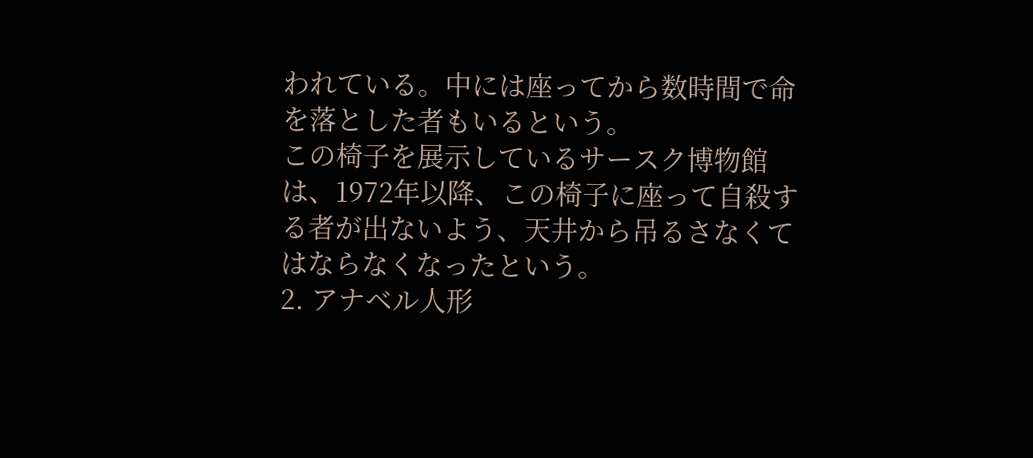われている。中には座ってから数時間で命を落とした者もいるという。
この椅子を展示しているサースク博物館は、1972年以降、この椅子に座って自殺する者が出ないよう、天井から吊るさなくてはならなくなったという。
2. アナベル人形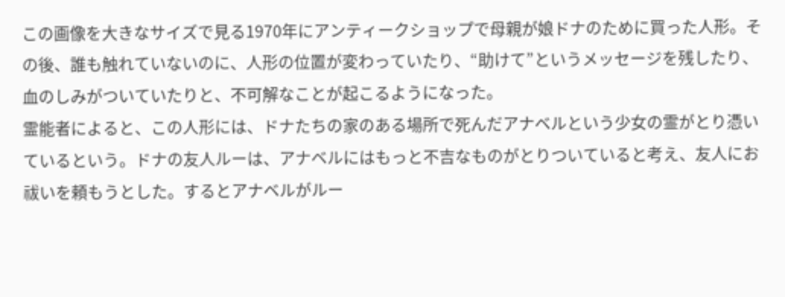この画像を大きなサイズで見る1970年にアンティークショップで母親が娘ドナのために買った人形。その後、誰も触れていないのに、人形の位置が変わっていたり、“助けて”というメッセージを残したり、血のしみがついていたりと、不可解なことが起こるようになった。
霊能者によると、この人形には、ドナたちの家のある場所で死んだアナベルという少女の霊がとり憑いているという。ドナの友人ルーは、アナベルにはもっと不吉なものがとりついていると考え、友人にお祓いを頼もうとした。するとアナベルがルー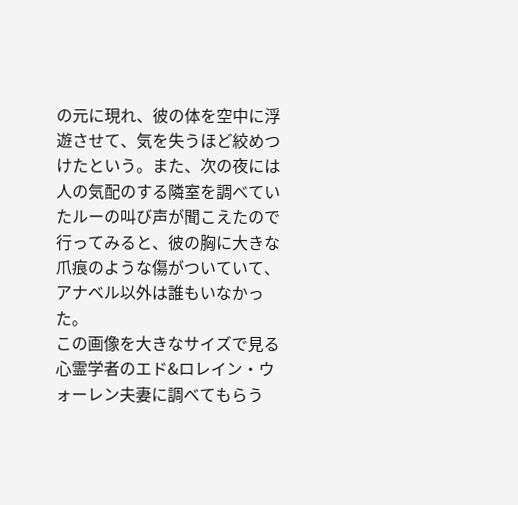の元に現れ、彼の体を空中に浮遊させて、気を失うほど絞めつけたという。また、次の夜には人の気配のする隣室を調べていたルーの叫び声が聞こえたので行ってみると、彼の胸に大きな爪痕のような傷がついていて、アナベル以外は誰もいなかった。
この画像を大きなサイズで見る心霊学者のエド&ロレイン・ウォーレン夫妻に調べてもらう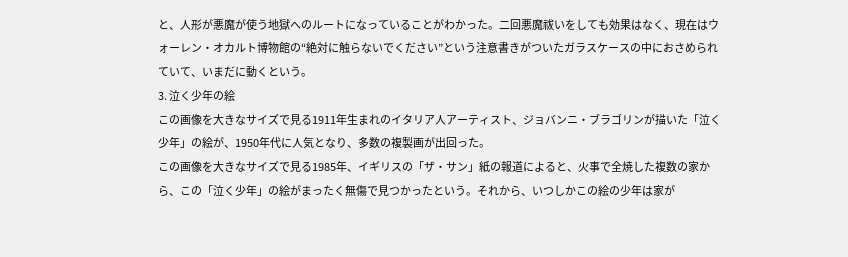と、人形が悪魔が使う地獄へのルートになっていることがわかった。二回悪魔祓いをしても効果はなく、現在はウォーレン・オカルト博物館の“絶対に触らないでください”という注意書きがついたガラスケースの中におさめられていて、いまだに動くという。
3. 泣く少年の絵
この画像を大きなサイズで見る1911年生まれのイタリア人アーティスト、ジョバンニ・ブラゴリンが描いた「泣く少年」の絵が、1950年代に人気となり、多数の複製画が出回った。
この画像を大きなサイズで見る1985年、イギリスの「ザ・サン」紙の報道によると、火事で全焼した複数の家から、この「泣く少年」の絵がまったく無傷で見つかったという。それから、いつしかこの絵の少年は家が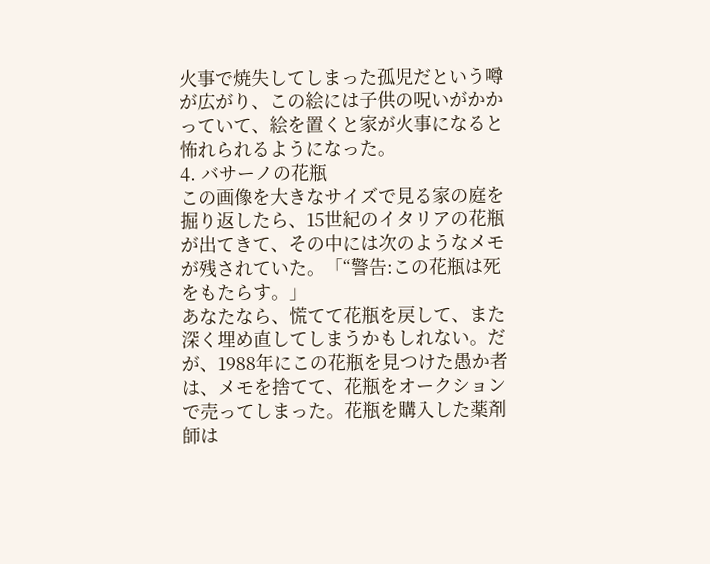火事で焼失してしまった孤児だという噂が広がり、この絵には子供の呪いがかかっていて、絵を置くと家が火事になると怖れられるようになった。
4. バサーノの花瓶
この画像を大きなサイズで見る家の庭を掘り返したら、15世紀のイタリアの花瓶が出てきて、その中には次のようなメモが残されていた。「“警告:この花瓶は死をもたらす。」
あなたなら、慌てて花瓶を戻して、また深く埋め直してしまうかもしれない。だが、1988年にこの花瓶を見つけた愚か者は、メモを捨てて、花瓶をオークションで売ってしまった。花瓶を購入した薬剤師は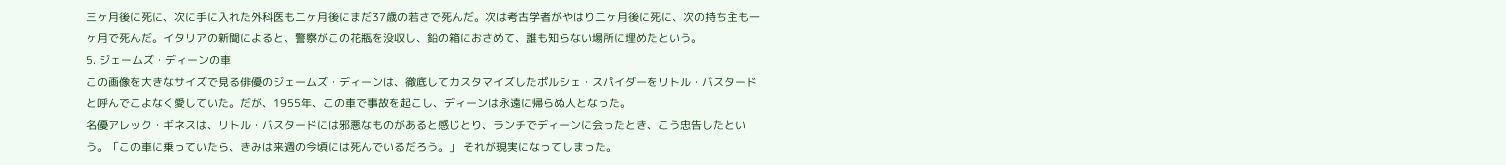三ヶ月後に死に、次に手に入れた外科医も二ヶ月後にまだ37歳の若さで死んだ。次は考古学者がやはり二ヶ月後に死に、次の持ち主も一ヶ月で死んだ。イタリアの新聞によると、警察がこの花瓶を没収し、鉛の箱におさめて、誰も知らない場所に埋めたという。
5. ジェームズ・ディーンの車
この画像を大きなサイズで見る俳優のジェームズ・ディーンは、徹底してカスタマイズしたポルシェ・スパイダーをリトル・バスタードと呼んでこよなく愛していた。だが、1955年、この車で事故を起こし、ディーンは永遠に帰らぬ人となった。
名優アレック・ギネスは、リトル・バスタードには邪悪なものがあると感じとり、ランチでディーンに会ったとき、こう忠告したという。「この車に乗っていたら、きみは来週の今頃には死んでいるだろう。」 それが現実になってしまった。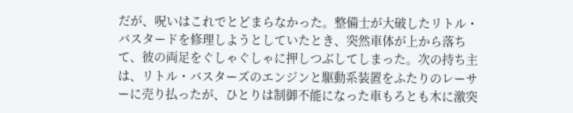だが、呪いはこれでとどまらなかった。整備士が大破したリトル・バスタードを修理しようとしていたとき、突然車体が上から落ちて、彼の両足をぐしゃぐしゃに押しつぶしてしまった。次の持ち主は、リトル・バスターズのエンジンと駆動系装置をふたりのレーサーに売り払ったが、ひとりは制御不能になった車もろとも木に激突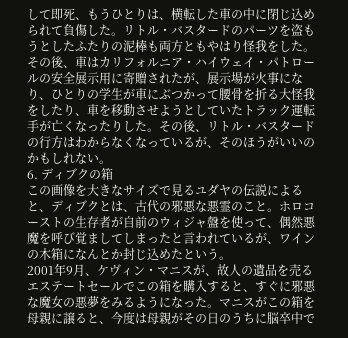して即死、もうひとりは、横転した車の中に閉じ込められて負傷した。リトル・バスタードのパーツを盗もうとしたふたりの泥棒も両方ともやはり怪我をした。
その後、車はカリフォルニア・ハイウェイ・パトロールの安全展示用に寄贈されたが、展示場が火事になり、ひとりの学生が車にぶつかって腰骨を折る大怪我をしたり、車を移動させようとしていたトラック運転手が亡くなったりした。その後、リトル・バスタードの行方はわからなくなっているが、そのほうがいいのかもしれない。
6. ディブクの箱
この画像を大きなサイズで見るユダヤの伝説によると、ディブクとは、古代の邪悪な悪霊のこと。ホロコーストの生存者が自前のウィジャ盤を使って、偶然悪魔を呼び覚ましてしまったと言われているが、ワインの木箱になんとか封じ込めたという。
2001年9月、ケヴィン・マニスが、故人の遺品を売るエステートセールでこの箱を購入すると、すぐに邪悪な魔女の悪夢をみるようになった。マニスがこの箱を母親に譲ると、今度は母親がその日のうちに脳卒中で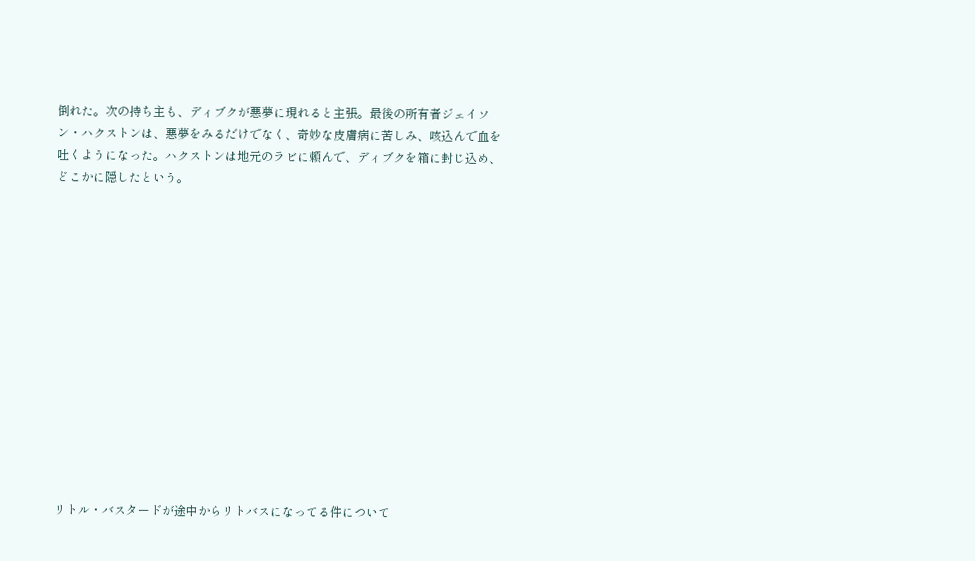倒れた。次の持ち主も、ディブクが悪夢に現れると主張。最後の所有者ジェイソン・ハクストンは、悪夢をみるだけでなく、奇妙な皮膚病に苦しみ、咳込んで血を吐くようになった。ハクストンは地元のラビに頼んで、ディブクを箱に封じ込め、どこかに隠したという。














リトル・バスタードが途中からリトバスになってる件について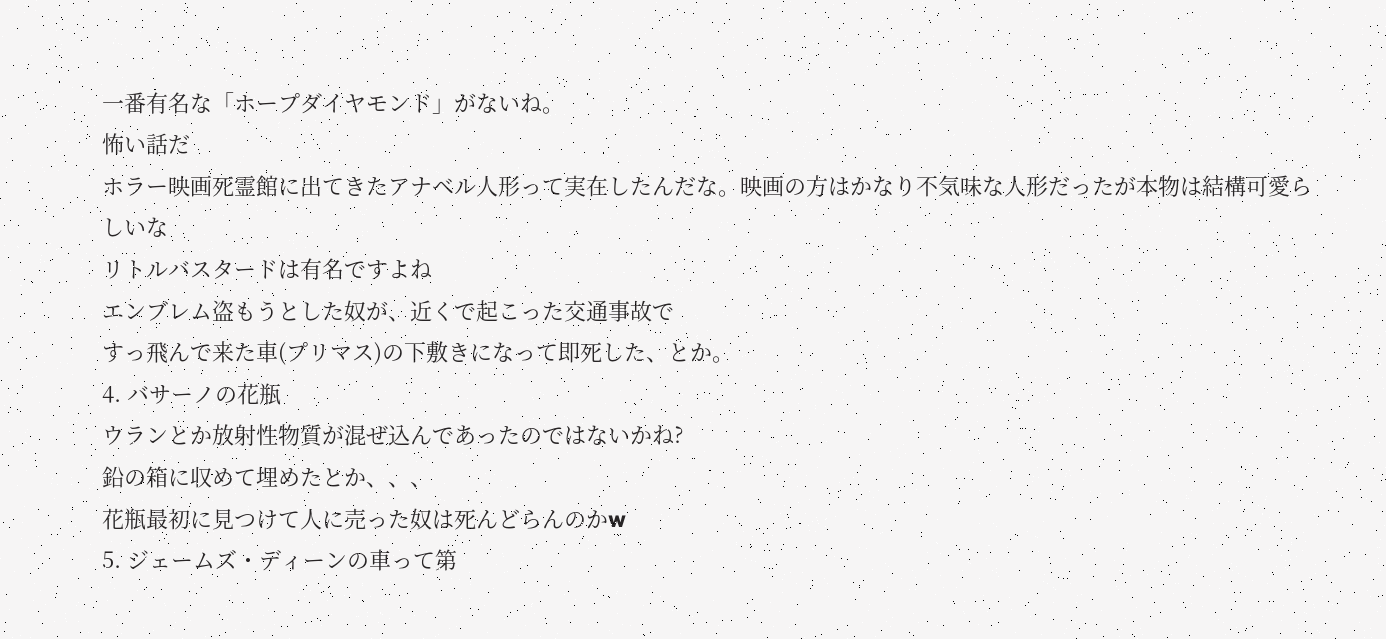一番有名な「ホープダイヤモンド」がないね。
怖い話だ
ホラー映画死霊館に出てきたアナベル人形って実在したんだな。映画の方はかなり不気味な人形だったが本物は結構可愛らしいな
リトルバスタードは有名ですよね
エンブレム盗もうとした奴が、近くで起こった交通事故で
すっ飛んで来た車(プリマス)の下敷きになって即死した、とか。
4. バサーノの花瓶
ウランとか放射性物質が混ぜ込んであったのではないかね?
鉛の箱に収めて埋めたとか、、、
花瓶最初に見つけて人に売った奴は死んどらんのかw
5. ジェームズ・ディーンの車って第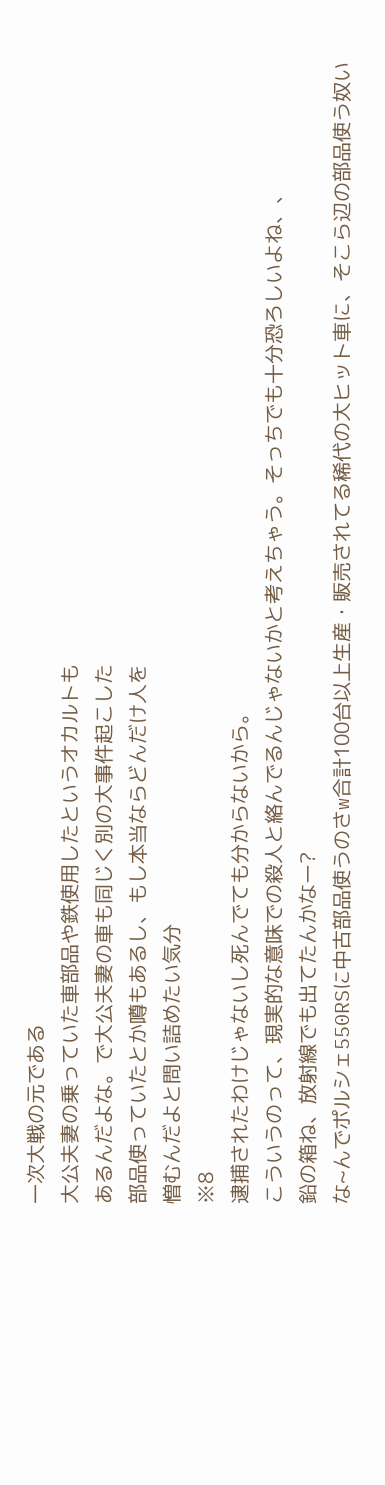一次大戦の元である
大公夫妻の乗っていた車部品や鉄使用したというオカルトも
あるんだよな。で大公夫妻の車も同じく別の大事件起こした
部品使っていたとか噂もあるし、もし本当ならどんだけ人を
憎むんだよと問い詰めたい気分
※8
逮捕されたわけじゃないし死んでても分からないから。
こういうのって、現実的な意味での殺人と絡んでるんじゃないかと考えちゃう。そっちでも十分恐ろしいよね、、
鉛の箱ね、放射線でも出てたんかなー?
な~んでポルシェ550RSに中古部品使うのさw合計100台以上生産・販売されてる稀代の大ヒット車に、そこら辺の部品使う奴い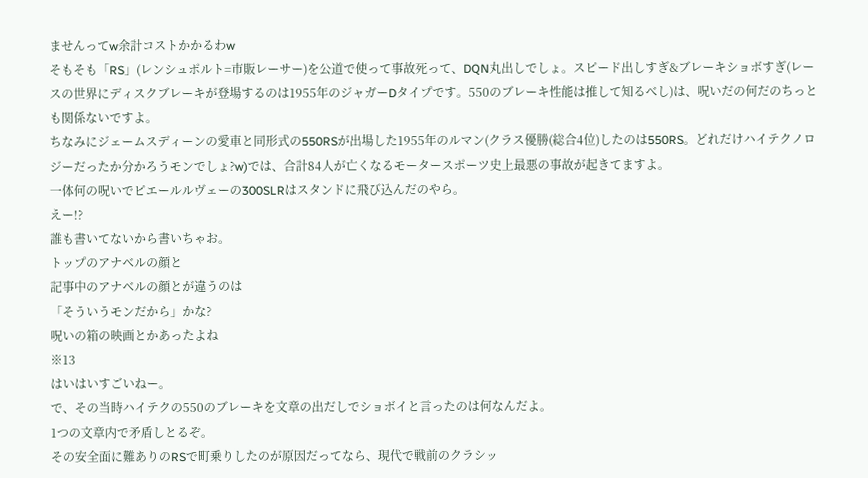ませんってw余計コストかかるわw
そもそも「RS」(レンシュポルト=市販レーサー)を公道で使って事故死って、DQN丸出しでしょ。スピード出しすぎ&ブレーキショボすぎ(レースの世界にディスクブレーキが登場するのは1955年のジャガーDタイプです。550のブレーキ性能は推して知るべし)は、呪いだの何だのちっとも関係ないですよ。
ちなみにジェームスディーンの愛車と同形式の550RSが出場した1955年のルマン(クラス優勝(総合4位)したのは550RS。どれだけハイテクノロジーだったか分かろうモンでしょ?w)では、合計84人が亡くなるモータースポーツ史上最悪の事故が起きてますよ。
一体何の呪いでピエールルヴェーの300SLRはスタンドに飛び込んだのやら。
えー!?
誰も書いてないから書いちゃお。
トップのアナベルの顔と
記事中のアナベルの顔とが違うのは
「そういうモンだから」かな?
呪いの箱の映画とかあったよね
※13
はいはいすごいねー。
で、その当時ハイテクの550のブレーキを文章の出だしでショボイと言ったのは何なんだよ。
1つの文章内で矛盾しとるぞ。
その安全面に難ありのRSで町乗りしたのが原因だってなら、現代で戦前のクラシッ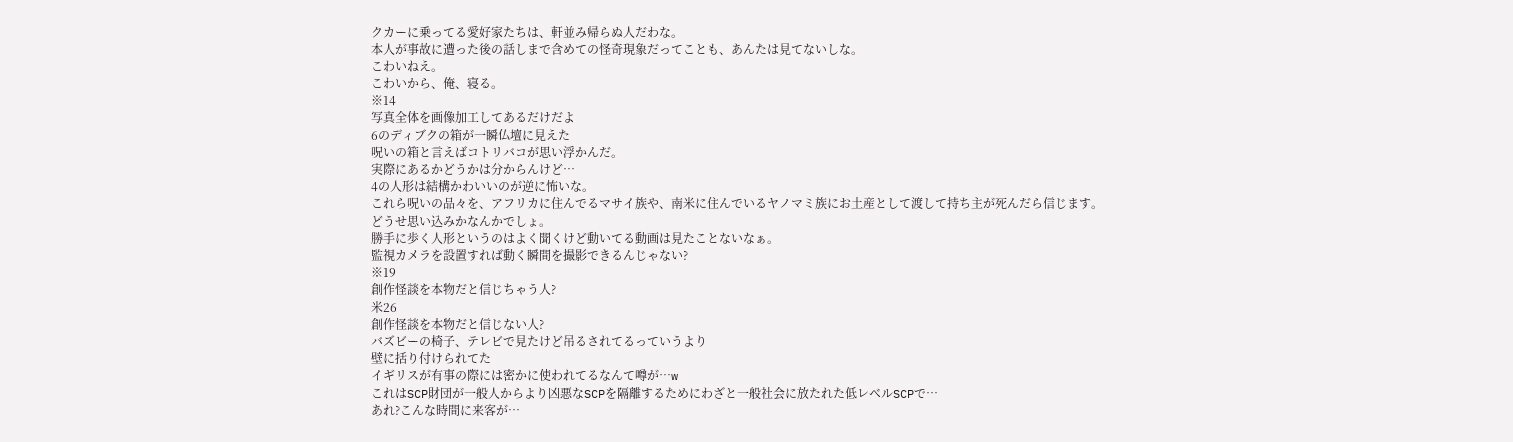クカーに乗ってる愛好家たちは、軒並み帰らぬ人だわな。
本人が事故に遭った後の話しまで含めての怪奇現象だってことも、あんたは見てないしな。
こわいねえ。
こわいから、俺、寝る。
※14
写真全体を画像加工してあるだけだよ
6のディブクの箱が一瞬仏壇に見えた
呪いの箱と言えばコトリバコが思い浮かんだ。
実際にあるかどうかは分からんけど…
4の人形は結構かわいいのが逆に怖いな。
これら呪いの品々を、アフリカに住んでるマサイ族や、南米に住んでいるヤノマミ族にお土産として渡して持ち主が死んだら信じます。
どうせ思い込みかなんかでしょ。
勝手に歩く人形というのはよく聞くけど動いてる動画は見たことないなぁ。
監視カメラを設置すれば動く瞬間を撮影できるんじゃない?
※19
創作怪談を本物だと信じちゃう人?
米26
創作怪談を本物だと信じない人?
バズビーの椅子、テレビで見たけど吊るされてるっていうより
壁に括り付けられてた
イギリスが有事の際には密かに使われてるなんて噂が…w
これはSCP財団が一般人からより凶悪なSCPを隔離するためにわざと一般社会に放たれた低レベルSCPで…
あれ?こんな時間に来客が…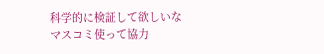科学的に検証して欲しいな
マスコミ使って協力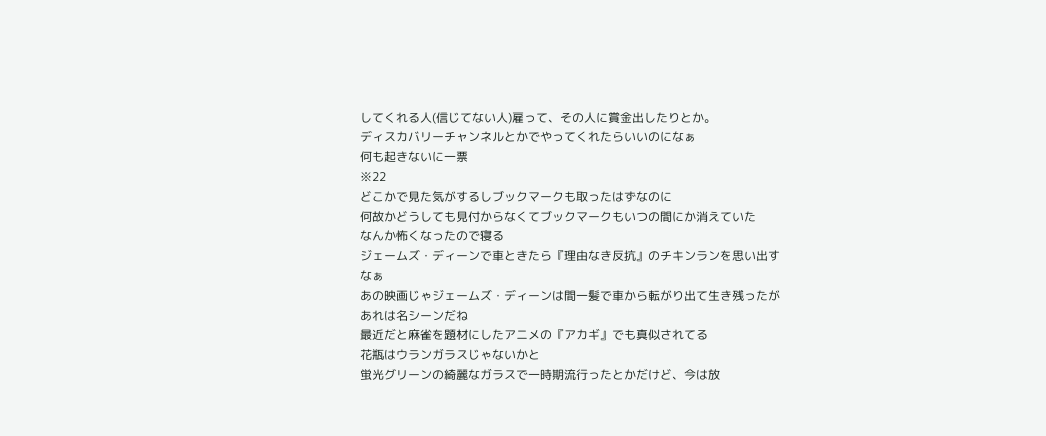してくれる人(信じてない人)雇って、その人に賞金出したりとか。
ディスカバリーチャンネルとかでやってくれたらいいのになぁ
何も起きないに一票
※22
どこかで見た気がするしブックマークも取ったはずなのに
何故かどうしても見付からなくてブックマークもいつの間にか消えていた
なんか怖くなったので寝る
ジェームズ・ディーンで車ときたら『理由なき反抗』のチキンランを思い出すなぁ
あの映画じゃジェームズ・ディーンは間一髪で車から転がり出て生き残ったが
あれは名シーンだね
最近だと麻雀を題材にしたアニメの『アカギ』でも真似されてる
花瓶はウランガラスじゃないかと
蛍光グリーンの綺麗なガラスで一時期流行ったとかだけど、今は放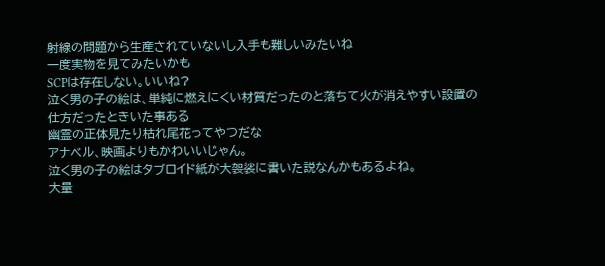射線の問題から生産されていないし入手も難しいみたいね
一度実物を見てみたいかも
SCPは存在しない。いいね?
泣く男の子の絵は、単純に燃えにくい材質だったのと落ちて火が消えやすい設置の仕方だったときいた事ある
幽霊の正体見たり枯れ尾花ってやつだな
アナベル、映画よりもかわいいじゃん。
泣く男の子の絵はタブロイド紙が大袈裟に書いた説なんかもあるよね。
大量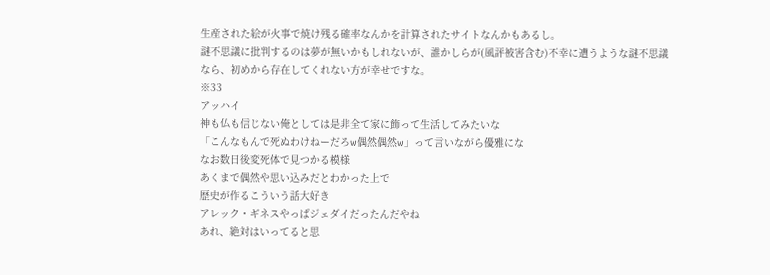生産された絵が火事で焼け残る確率なんかを計算されたサイトなんかもあるし。
謎不思議に批判するのは夢が無いかもしれないが、誰かしらが(風評被害含む)不幸に遭うような謎不思議なら、初めから存在してくれない方が幸せですな。
※33
アッハイ
神も仏も信じない俺としては是非全て家に飾って生活してみたいな
「こんなもんで死ぬわけねーだろw偶然偶然w」って言いながら優雅にな
なお数日後変死体で見つかる模様
あくまで偶然や思い込みだとわかった上で
歴史が作るこういう話大好き
アレック・ギネスやっぱジェダイだったんだやね
あれ、絶対はいってると思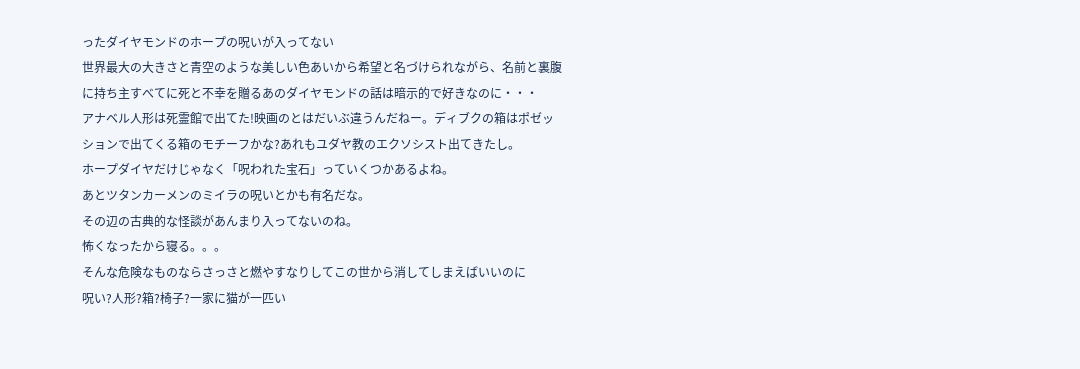ったダイヤモンドのホープの呪いが入ってない
世界最大の大きさと青空のような美しい色あいから希望と名づけられながら、名前と裏腹に持ち主すべてに死と不幸を贈るあのダイヤモンドの話は暗示的で好きなのに・・・
アナベル人形は死霊館で出てた!映画のとはだいぶ違うんだねー。ディブクの箱はポゼッションで出てくる箱のモチーフかな?あれもユダヤ教のエクソシスト出てきたし。
ホープダイヤだけじゃなく「呪われた宝石」っていくつかあるよね。
あとツタンカーメンのミイラの呪いとかも有名だな。
その辺の古典的な怪談があんまり入ってないのね。
怖くなったから寝る。。。
そんな危険なものならさっさと燃やすなりしてこの世から消してしまえばいいのに
呪い?人形?箱?椅子?一家に猫が一匹い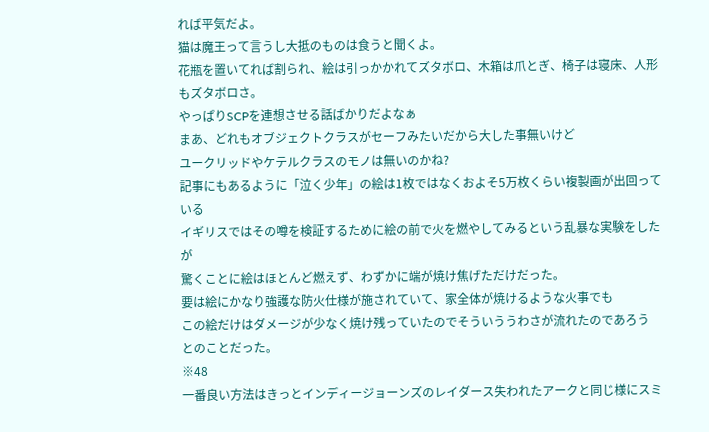れば平気だよ。
猫は魔王って言うし大抵のものは食うと聞くよ。
花瓶を置いてれば割られ、絵は引っかかれてズタボロ、木箱は爪とぎ、椅子は寝床、人形もズタボロさ。
やっぱりSCPを連想させる話ばかりだよなぁ
まあ、どれもオブジェクトクラスがセーフみたいだから大した事無いけど
ユークリッドやケテルクラスのモノは無いのかね?
記事にもあるように「泣く少年」の絵は1枚ではなくおよそ5万枚くらい複製画が出回っている
イギリスではその噂を検証するために絵の前で火を燃やしてみるという乱暴な実験をしたが
驚くことに絵はほとんど燃えず、わずかに端が焼け焦げただけだった。
要は絵にかなり強護な防火仕様が施されていて、家全体が焼けるような火事でも
この絵だけはダメージが少なく焼け残っていたのでそういううわさが流れたのであろう
とのことだった。
※48
一番良い方法はきっとインディージョーンズのレイダース失われたアークと同じ様にスミ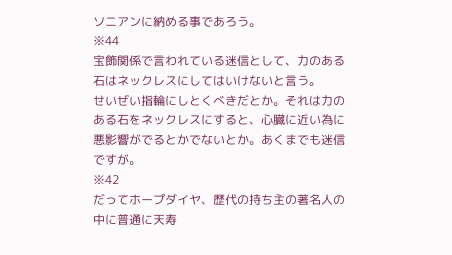ソニアンに納める事であろう。
※44
宝飾関係で言われている迷信として、力のある石はネックレスにしてはいけないと言う。
せいぜい指輪にしとくべきだとか。それは力のある石をネックレスにすると、心臓に近い為に悪影響がでるとかでないとか。あくまでも迷信ですが。
※42
だってホープダイヤ、歴代の持ち主の著名人の中に普通に天寿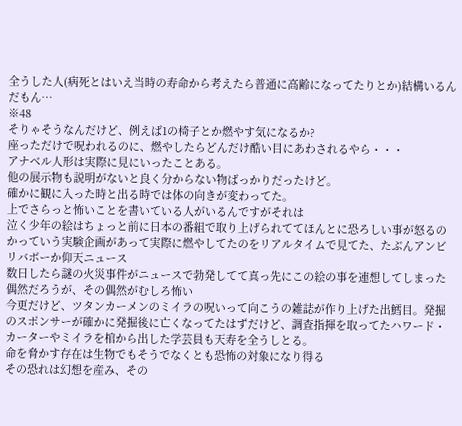全うした人(病死とはいえ当時の寿命から考えたら普通に高齢になってたりとか)結構いるんだもん…
※48
そりゃそうなんだけど、例えば1の椅子とか燃やす気になるか?
座っただけで呪われるのに、燃やしたらどんだけ酷い目にあわされるやら・・・
アナベル人形は実際に見にいったことある。
他の展示物も説明がないと良く分からない物ばっかりだったけど。
確かに観に入った時と出る時では体の向きが変わってた。
上でさらっと怖いことを書いている人がいるんですがそれは
泣く少年の絵はちょっと前に日本の番組で取り上げられててほんとに恐ろしい事が怒るのかっていう実験企画があって実際に燃やしてたのをリアルタイムで見てた、たぶんアンビリバボーか仰天ニュース
数日したら謎の火災事件がニュースで勃発してて真っ先にこの絵の事を連想してしまった
偶然だろうが、その偶然がむしろ怖い
今更だけど、ツタンカーメンのミイラの呪いって向こうの雑誌が作り上げた出鱈目。発掘のスポンサーが確かに発掘後に亡くなってたはずだけど、調査指揮を取ってたハワード・カーターやミイラを棺から出した学芸員も天寿を全うしとる。
命を脅かす存在は生物でもそうでなくとも恐怖の対象になり得る
その恐れは幻想を産み、その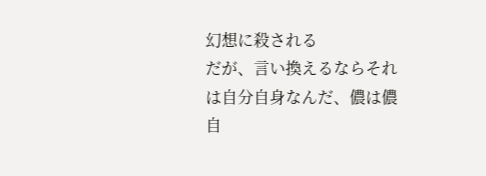幻想に殺される
だが、言い換えるならそれは自分自身なんだ、儂は儂自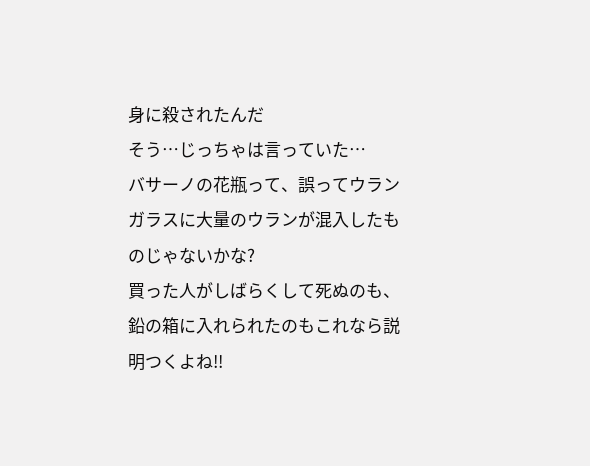身に殺されたんだ
そう…じっちゃは言っていた…
バサーノの花瓶って、誤ってウランガラスに大量のウランが混入したものじゃないかな?
買った人がしばらくして死ぬのも、鉛の箱に入れられたのもこれなら説明つくよね!!